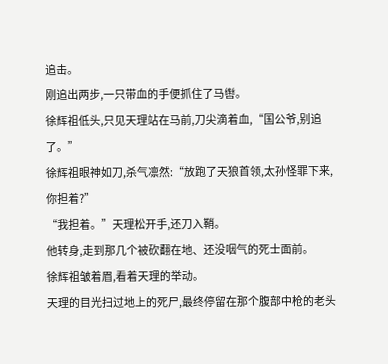追击。
刚追出两步,一只带血的手便抓住了马辔。
徐辉祖低头,只见天理站在马前,刀尖滴着血,“国公爷,别追了。”
徐辉祖眼神如刀,杀气凛然:“放跑了天狼首领,太孙怪罪下来,你担着?”
“我担着。”天理松开手,还刀入鞘。
他转身,走到那几个被砍翻在地、还没咽气的死士面前。
徐辉祖皱着眉,看着天理的举动。
天理的目光扫过地上的死尸,最终停留在那个腹部中枪的老头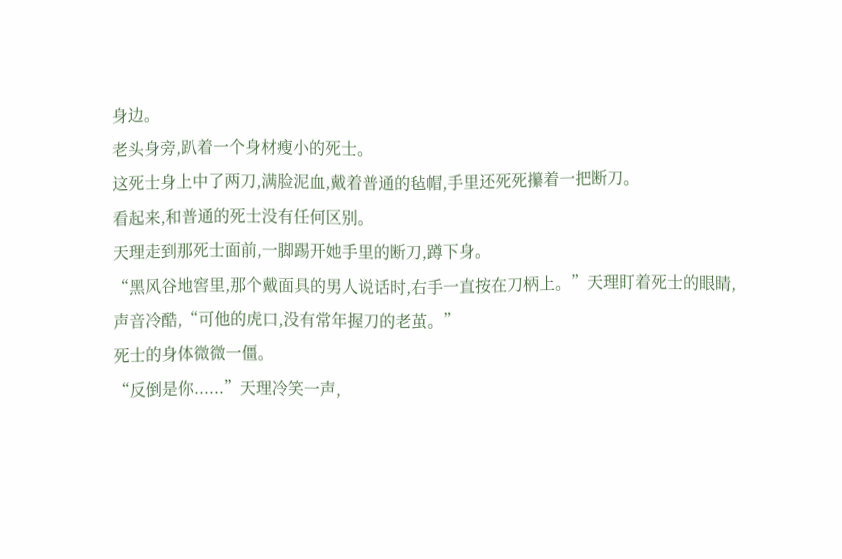身边。
老头身旁,趴着一个身材瘦小的死士。
这死士身上中了两刀,满脸泥血,戴着普通的毡帽,手里还死死攥着一把断刀。
看起来,和普通的死士没有任何区别。
天理走到那死士面前,一脚踢开她手里的断刀,蹲下身。
“黑风谷地窖里,那个戴面具的男人说话时,右手一直按在刀柄上。”天理盯着死士的眼睛,声音冷酷,“可他的虎口,没有常年握刀的老茧。”
死士的身体微微一僵。
“反倒是你......”天理冷笑一声,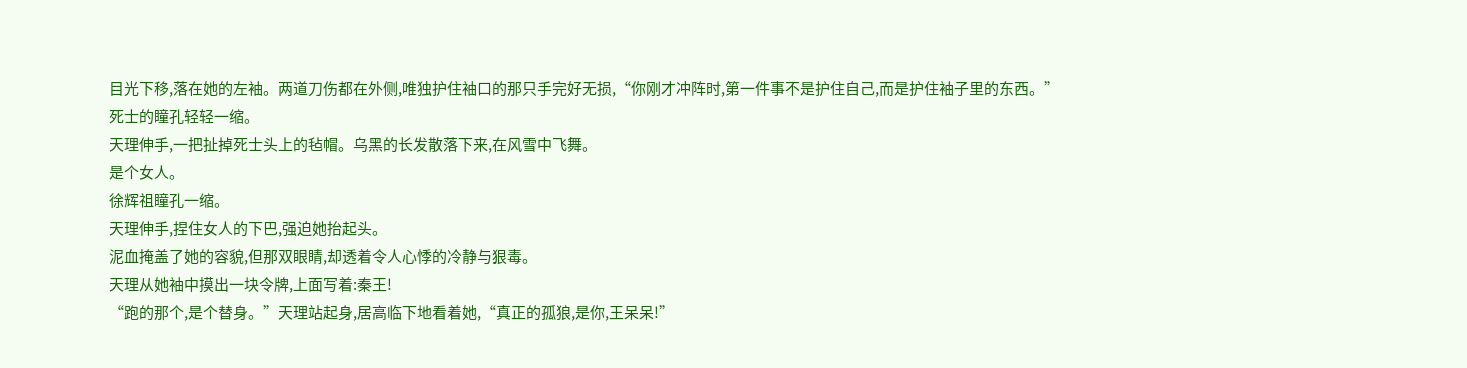目光下移,落在她的左袖。两道刀伤都在外侧,唯独护住袖口的那只手完好无损,“你刚才冲阵时,第一件事不是护住自己,而是护住袖子里的东西。”
死士的瞳孔轻轻一缩。
天理伸手,一把扯掉死士头上的毡帽。乌黑的长发散落下来,在风雪中飞舞。
是个女人。
徐辉祖瞳孔一缩。
天理伸手,捏住女人的下巴,强迫她抬起头。
泥血掩盖了她的容貌,但那双眼睛,却透着令人心悸的冷静与狠毒。
天理从她袖中摸出一块令牌,上面写着:秦王!
“跑的那个,是个替身。”天理站起身,居高临下地看着她,“真正的孤狼,是你,王呆呆!”